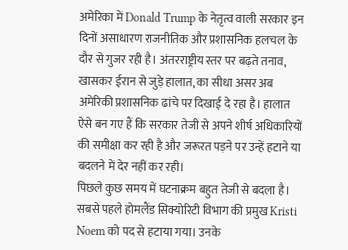अमेरिका में Donald Trump के नेतृत्व वाली सरकार इन दिनों असाधारण राजनीतिक और प्रशासनिक हलचल के दौर से गुजर रही है। अंतरराष्ट्रीय स्तर पर बढ़ते तनाव, खासकर ईरान से जुड़े हालात, का सीधा असर अब अमेरिकी प्रशासनिक ढांचे पर दिखाई दे रहा है। हालात ऐसे बन गए हैं कि सरकार तेजी से अपने शीर्ष अधिकारियों की समीक्षा कर रही है और जरूरत पड़ने पर उन्हें हटाने या बदलने में देर नहीं कर रही।
पिछले कुछ समय में घटनाक्रम बहुत तेजी से बदला है। सबसे पहले होमलैंड सिक्योरिटी विभाग की प्रमुख Kristi Noem को पद से हटाया गया। उनके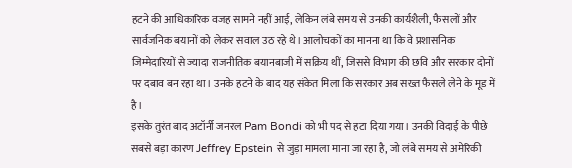हटने की आधिकारिक वजह सामने नहीं आई, लेकिन लंबे समय से उनकी कार्यशैली, फैसलों और सार्वजनिक बयानों को लेकर सवाल उठ रहे थे। आलोचकों का मानना था कि वे प्रशासनिक जिम्मेदारियों से ज्यादा राजनीतिक बयानबाजी में सक्रिय थीं, जिससे विभाग की छवि और सरकार दोनों पर दबाव बन रहा था। उनके हटने के बाद यह संकेत मिला कि सरकार अब सख्त फैसले लेने के मूड में है।
इसके तुरंत बाद अटॉर्नी जनरल Pam Bondi को भी पद से हटा दिया गया। उनकी विदाई के पीछे सबसे बड़ा कारण Jeffrey Epstein से जुड़ा मामला माना जा रहा है, जो लंबे समय से अमेरिकी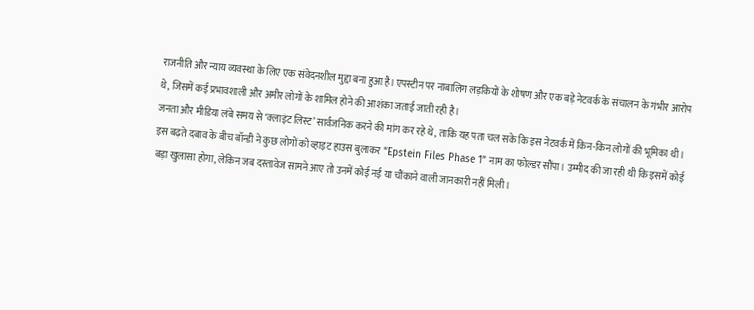राजनीति और न्याय व्यवस्था के लिए एक संवेदनशील मुद्दा बना हुआ है। एपस्टीन पर नाबालिग लड़कियों के शोषण और एक बड़े नेटवर्क के संचालन के गंभीर आरोप थे, जिसमें कई प्रभावशाली और अमीर लोगों के शामिल होने की आशंका जताई जाती रही है।
जनता और मीडिया लंबे समय से ‘क्लाइंट लिस्ट’ सार्वजनिक करने की मांग कर रहे थे, ताकि यह पता चल सके कि इस नेटवर्क में किन-किन लोगों की भूमिका थी। इस बढ़ते दबाव के बीच बॉन्डी ने कुछ लोगों को व्हाइट हाउस बुलाकर “Epstein Files Phase 1” नाम का फोल्डर सौंपा। उम्मीद की जा रही थी कि इसमें कोई बड़ा खुलासा होगा, लेकिन जब दस्तावेज सामने आए तो उनमें कोई नई या चौंकाने वाली जानकारी नहीं मिली।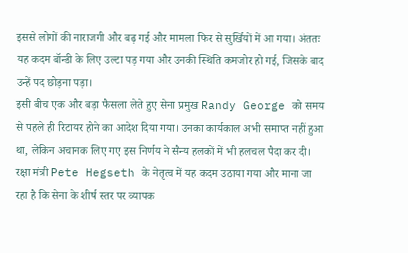इससे लोगों की नाराजगी और बढ़ गई और मामला फिर से सुर्खियों में आ गया। अंततः यह कदम बॉन्डी के लिए उल्टा पड़ गया और उनकी स्थिति कमजोर हो गई, जिसके बाद उन्हें पद छोड़ना पड़ा।
इसी बीच एक और बड़ा फैसला लेते हुए सेना प्रमुख Randy George को समय से पहले ही रिटायर होने का आदेश दिया गया। उनका कार्यकाल अभी समाप्त नहीं हुआ था, लेकिन अचानक लिए गए इस निर्णय ने सैन्य हलकों में भी हलचल पैदा कर दी। रक्षा मंत्री Pete Hegseth के नेतृत्व में यह कदम उठाया गया और माना जा रहा है कि सेना के शीर्ष स्तर पर व्यापक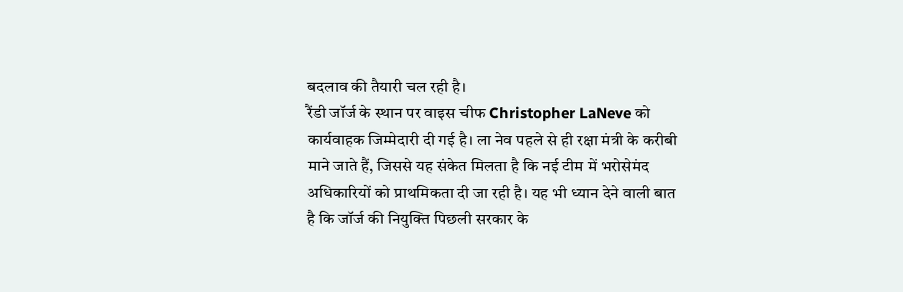बदलाव की तैयारी चल रही है।
रैंडी जॉर्ज के स्थान पर वाइस चीफ Christopher LaNeve को कार्यवाहक जिम्मेदारी दी गई है। ला नेव पहले से ही रक्षा मंत्री के करीबी माने जाते हैं, जिससे यह संकेत मिलता है कि नई टीम में भरोसेमंद अधिकारियों को प्राथमिकता दी जा रही है। यह भी ध्यान देने वाली बात है कि जॉर्ज की नियुक्ति पिछली सरकार के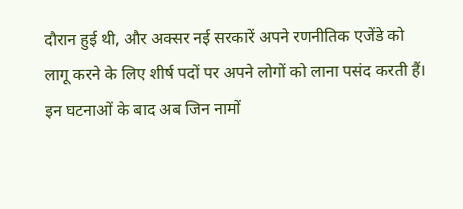दौरान हुई थी, और अक्सर नई सरकारें अपने रणनीतिक एजेंडे को लागू करने के लिए शीर्ष पदों पर अपने लोगों को लाना पसंद करती हैं।
इन घटनाओं के बाद अब जिन नामों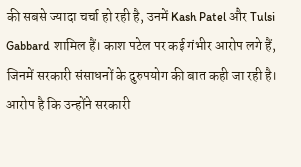की सबसे ज्यादा चर्चा हो रही है, उनमें Kash Patel और Tulsi Gabbard शामिल हैं। काश पटेल पर कई गंभीर आरोप लगे हैं, जिनमें सरकारी संसाधनों के दुरुपयोग की बात कही जा रही है। आरोप है कि उन्होंने सरकारी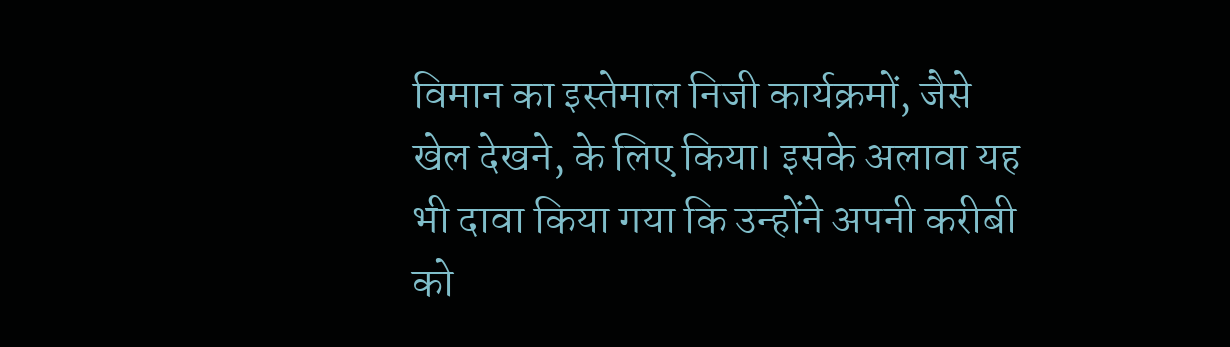विमान का इस्तेमाल निजी कार्यक्रमों, जैसे खेल देखने, के लिए किया। इसके अलावा यह भी दावा किया गया कि उन्होंने अपनी करीबी को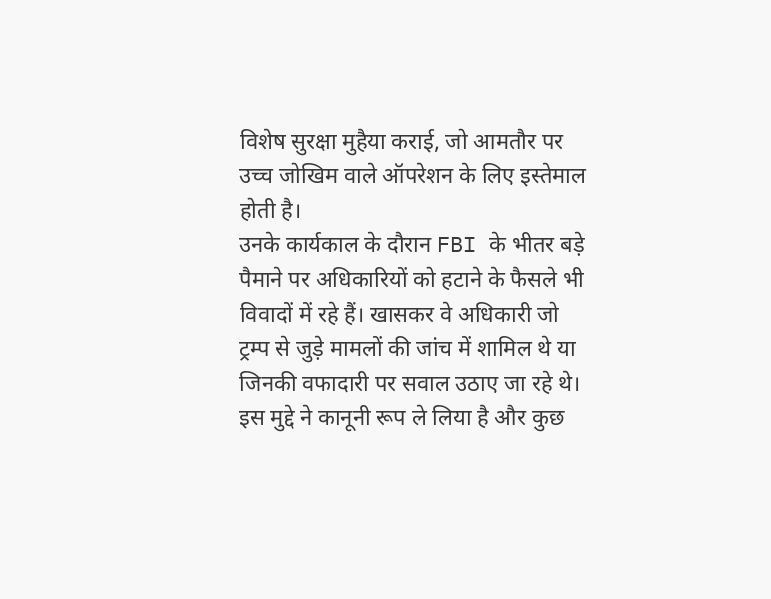विशेष सुरक्षा मुहैया कराई, जो आमतौर पर उच्च जोखिम वाले ऑपरेशन के लिए इस्तेमाल होती है।
उनके कार्यकाल के दौरान FBI के भीतर बड़े पैमाने पर अधिकारियों को हटाने के फैसले भी विवादों में रहे हैं। खासकर वे अधिकारी जो ट्रम्प से जुड़े मामलों की जांच में शामिल थे या जिनकी वफादारी पर सवाल उठाए जा रहे थे। इस मुद्दे ने कानूनी रूप ले लिया है और कुछ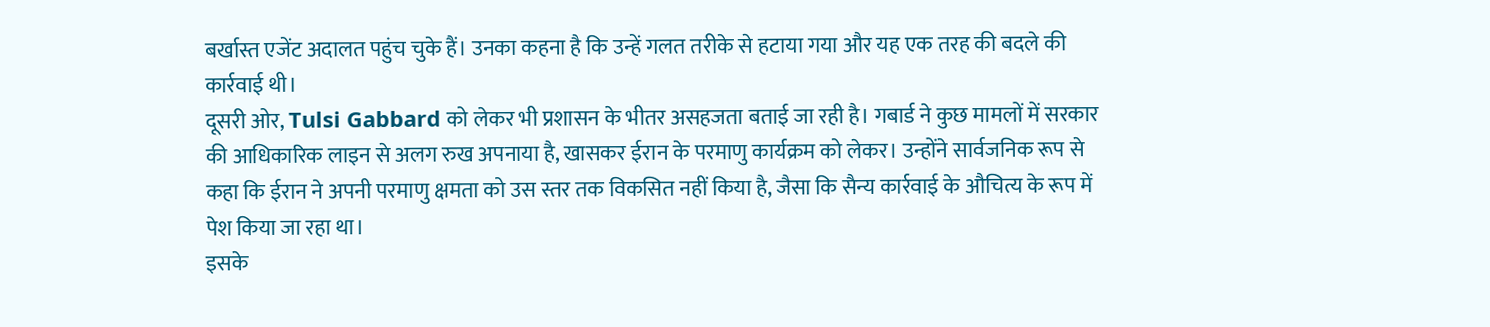बर्खास्त एजेंट अदालत पहुंच चुके हैं। उनका कहना है कि उन्हें गलत तरीके से हटाया गया और यह एक तरह की बदले की कार्रवाई थी।
दूसरी ओर, Tulsi Gabbard को लेकर भी प्रशासन के भीतर असहजता बताई जा रही है। गबार्ड ने कुछ मामलों में सरकार की आधिकारिक लाइन से अलग रुख अपनाया है, खासकर ईरान के परमाणु कार्यक्रम को लेकर। उन्होंने सार्वजनिक रूप से कहा कि ईरान ने अपनी परमाणु क्षमता को उस स्तर तक विकसित नहीं किया है, जैसा कि सैन्य कार्रवाई के औचित्य के रूप में पेश किया जा रहा था।
इसके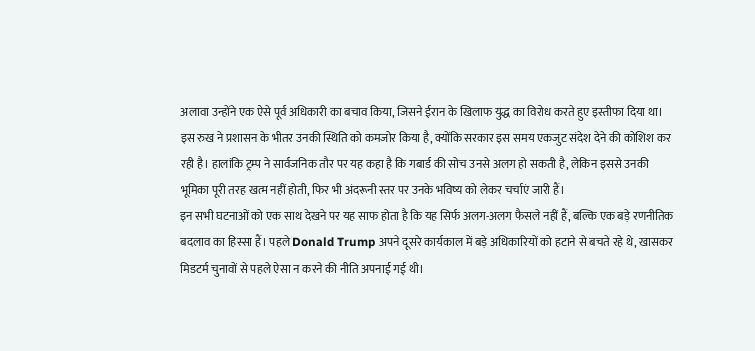अलावा उन्होंने एक ऐसे पूर्व अधिकारी का बचाव किया, जिसने ईरान के खिलाफ युद्ध का विरोध करते हुए इस्तीफा दिया था। इस रुख ने प्रशासन के भीतर उनकी स्थिति को कमजोर किया है, क्योंकि सरकार इस समय एकजुट संदेश देने की कोशिश कर रही है। हालांकि ट्रम्प ने सार्वजनिक तौर पर यह कहा है कि गबार्ड की सोच उनसे अलग हो सकती है, लेकिन इससे उनकी भूमिका पूरी तरह खत्म नहीं होती, फिर भी अंदरूनी स्तर पर उनके भविष्य को लेकर चर्चाएं जारी हैं।
इन सभी घटनाओं को एक साथ देखने पर यह साफ होता है कि यह सिर्फ अलग-अलग फैसले नहीं हैं, बल्कि एक बड़े रणनीतिक बदलाव का हिस्सा हैं। पहले Donald Trump अपने दूसरे कार्यकाल में बड़े अधिकारियों को हटाने से बचते रहे थे, खासकर मिडटर्म चुनावों से पहले ऐसा न करने की नीति अपनाई गई थी।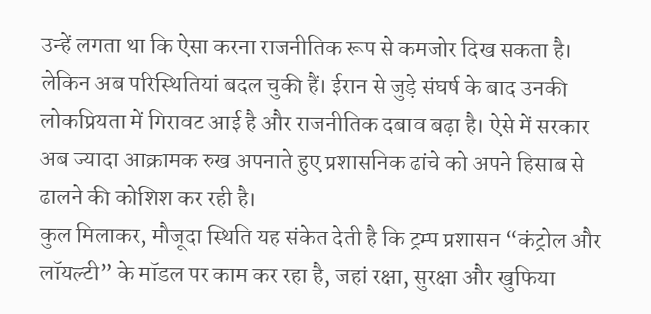उन्हें लगता था कि ऐसा करना राजनीतिक रूप से कमजोर दिख सकता है।
लेकिन अब परिस्थितियां बदल चुकी हैं। ईरान से जुड़े संघर्ष के बाद उनकी लोकप्रियता में गिरावट आई है और राजनीतिक दबाव बढ़ा है। ऐसे में सरकार अब ज्यादा आक्रामक रुख अपनाते हुए प्रशासनिक ढांचे को अपने हिसाब से ढालने की कोशिश कर रही है।
कुल मिलाकर, मौजूदा स्थिति यह संकेत देती है कि ट्रम्प प्रशासन “कंट्रोल और लॉयल्टी” के मॉडल पर काम कर रहा है, जहां रक्षा, सुरक्षा और खुफिया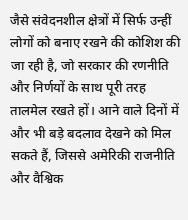जैसे संवेदनशील क्षेत्रों में सिर्फ उन्हीं लोगों को बनाए रखने की कोशिश की जा रही है, जो सरकार की रणनीति और निर्णयों के साथ पूरी तरह तालमेल रखते हों। आने वाले दिनों में और भी बड़े बदलाव देखने को मिल सकते हैं, जिससे अमेरिकी राजनीति और वैश्विक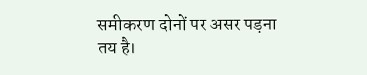समीकरण दोनों पर असर पड़ना तय है।